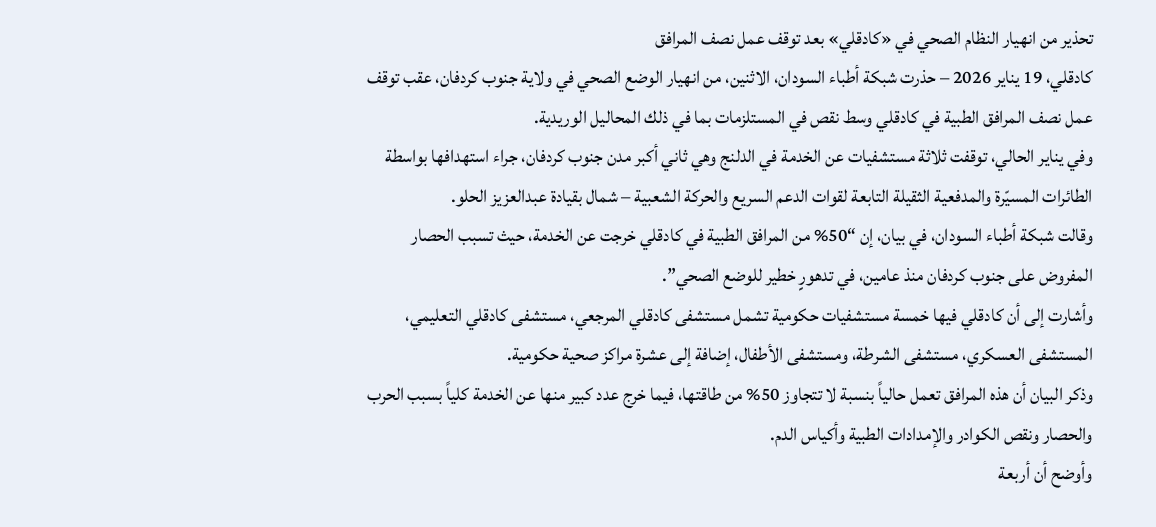تحذير من انهيار النظام الصحي في «كادقلي» بعد توقف عمل نصف المرافق
كادقلي، 19 يناير 2026 – حذرت شبكة أطباء السودان، الاثنين، من انهيار الوضع الصحي في ولاية جنوب كردفان، عقب توقف عمل نصف المرافق الطبية في كادقلي وسط نقص في المستلزمات بما في ذلك المحاليل الوريدية.
وفي يناير الحالي، توقفت ثلاثة مستشفيات عن الخدمة في الدلنج وهي ثاني أكبر مدن جنوب كردفان، جراء استهدافها بواسطة الطائرات المسيّرة والمدفعية الثقيلة التابعة لقوات الدعم السريع والحركة الشعبية – شمال بقيادة عبدالعزيز الحلو.
وقالت شبكة أطباء السودان، في بيان، إن “50% من المرافق الطبية في كادقلي خرجت عن الخدمة، حيث تسبب الحصار المفروض على جنوب كردفان منذ عامين، في تدهورٍ خطير للوضع الصحي”.
وأشارت إلى أن كادقلي فيها خمسة مستشفيات حكومية تشمل مستشفى كادقلي المرجعي، مستشفى كادقلي التعليمي، المستشفى العسكري، مستشفى الشرطة، ومستشفى الأطفال، إضافة إلى عشرة مراكز صحية حكومية.
وذكر البيان أن هذه المرافق تعمل حالياً بنسبة لا تتجاوز 50% من طاقتها، فيما خرج عدد كبير منها عن الخدمة كلياً بسبب الحرب والحصار ونقص الكوادر والإمدادات الطبية وأكياس الدم.
وأوضح أن أربعة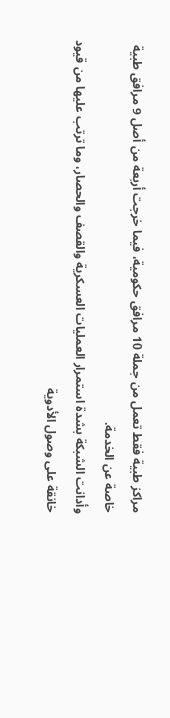مراكز طبية فقط تعمل من جملة 10 مرافق حكومية، فيما خرجت أربعة من أصل 9 مرافق طبية خاصة عن الخدمة.
وأدانت الشبكة بشدة استمرار العمليات العسكرية والقصف والحصار، وما ترتب عليها من قيود خانقة على وصول الأدوية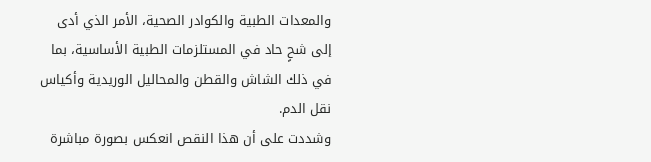والمعدات الطبية والكوادر الصحية، الأمر الذي أدى إلى شحٍ حاد في المستلزمات الطبية الأساسية، بما في ذلك الشاش والقطن والمحاليل الوريدية وأكياس نقل الدم.
وشددت على أن هذا النقص انعكس بصورة مباشرة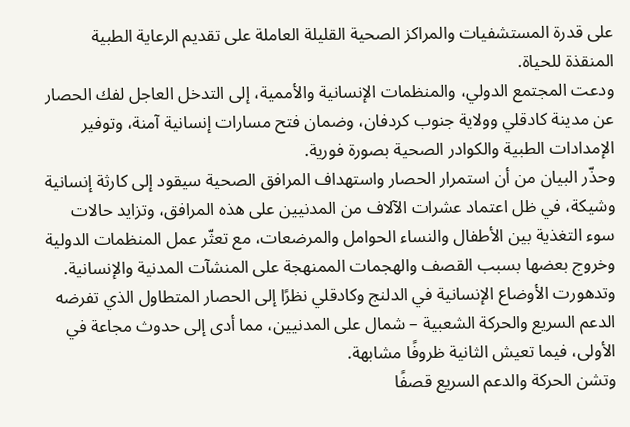على قدرة المستشفيات والمراكز الصحية القليلة العاملة على تقديم الرعاية الطبية المنقذة للحياة.
ودعت المجتمع الدولي، والمنظمات الإنسانية والأممية، إلى التدخل العاجل لفك الحصار عن مدينة كادقلي وولاية جنوب كردفان، وضمان فتح مسارات إنسانية آمنة، وتوفير الإمدادات الطبية والكوادر الصحية بصورة فورية.
وحذّر البيان من أن استمرار الحصار واستهداف المرافق الصحية سيقود إلى كارثة إنسانية وشيكة، في ظل اعتماد عشرات الآلاف من المدنيين على هذه المرافق، وتزايد حالات سوء التغذية بين الأطفال والنساء الحوامل والمرضعات، مع تعثّر عمل المنظمات الدولية وخروج بعضها بسبب القصف والهجمات الممنهجة على المنشآت المدنية والإنسانية.
وتدهورت الأوضاع الإنسانية في الدلنج وكادقلي نظرًا إلى الحصار المتطاول الذي تفرضه الدعم السريع والحركة الشعبية – شمال على المدنيين، مما أدى إلى حدوث مجاعة في الأولى، فيما تعيش الثانية ظروفًا مشابهة.
وتشن الحركة والدعم السريع قصفًا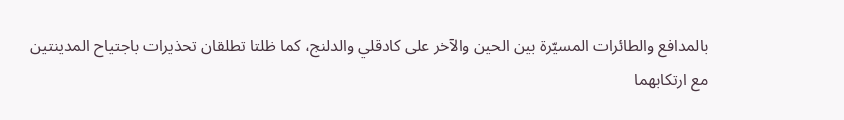بالمدافع والطائرات المسيّرة بين الحين والآخر على كادقلي والدلنج، كما ظلتا تطلقان تحذيرات باجتياح المدينتين مع ارتكابهما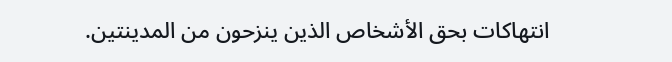انتهاكات بحق الأشخاص الذين ينزحون من المدينتين.